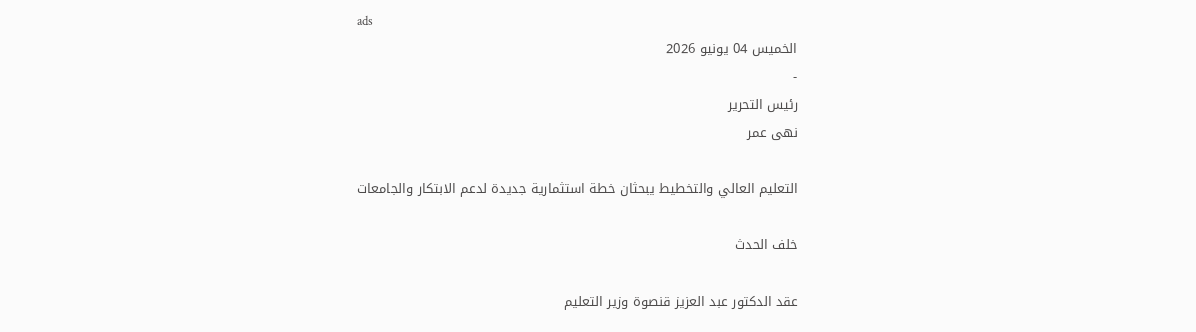ads
الخميس 04 يونيو 2026
-
رئيس التحرير
نهى عمر

التعليم العالي والتخطيط يبحثان خطة استثمارية جديدة لدعم الابتكار والجامعات

خلف الحدث

عقد الدكتور عبد العزيز قنصوة وزير التعليم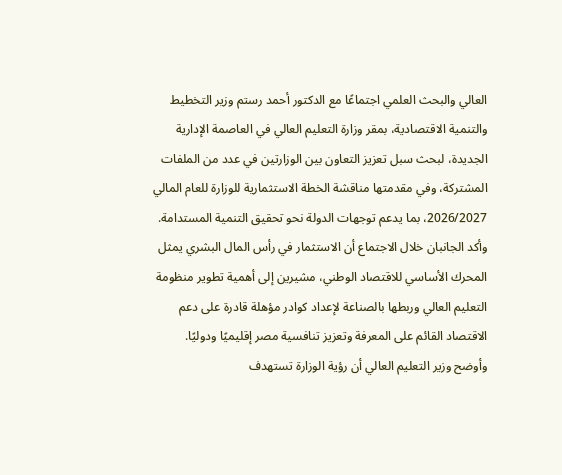العالي والبحث العلمي اجتماعًا مع الدكتور أحمد رستم وزير التخطيط والتنمية الاقتصادية، بمقر وزارة التعليم العالي في العاصمة الإدارية الجديدة، لبحث سبل تعزيز التعاون بين الوزارتين في عدد من الملفات المشتركة، وفي مقدمتها مناقشة الخطة الاستثمارية للوزارة للعام المالي 2026/2027، بما يدعم توجهات الدولة نحو تحقيق التنمية المستدامة.
وأكد الجانبان خلال الاجتماع أن الاستثمار في رأس المال البشري يمثل المحرك الأساسي للاقتصاد الوطني، مشيرين إلى أهمية تطوير منظومة التعليم العالي وربطها بالصناعة لإعداد كوادر مؤهلة قادرة على دعم الاقتصاد القائم على المعرفة وتعزيز تنافسية مصر إقليميًا ودوليًا.
وأوضح وزير التعليم العالي أن رؤية الوزارة تستهدف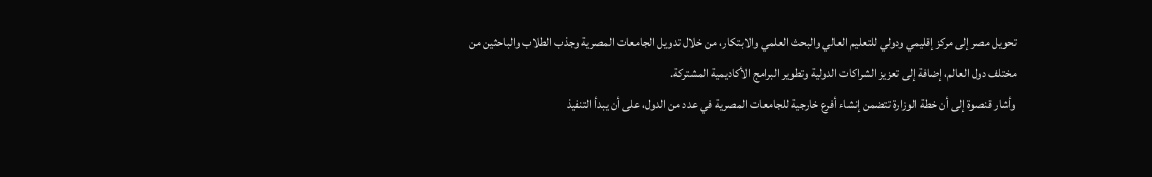تحويل مصر إلى مركز إقليمي ودولي للتعليم العالي والبحث العلمي والابتكار، من خلال تدويل الجامعات المصرية وجذب الطلاب والباحثين من مختلف دول العالم، إضافة إلى تعزيز الشراكات الدولية وتطوير البرامج الأكاديمية المشتركة.
وأشار قنصوة إلى أن خطة الوزارة تتضمن إنشاء أفرع خارجية للجامعات المصرية في عدد من الدول، على أن يبدأ التنفيذ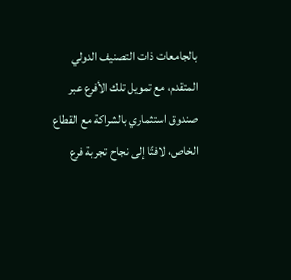بالجامعات ذات التصنيف الدولي المتقدم، مع تمويل تلك الأفرع عبر صندوق استثماري بالشراكة مع القطاع الخاص، لافتًا إلى نجاح تجربة فرع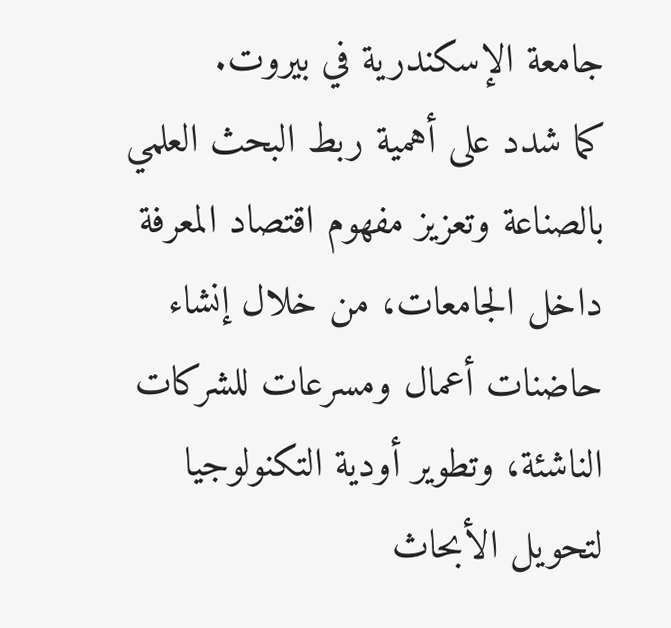جامعة الإسكندرية في بيروت.
كما شدد على أهمية ربط البحث العلمي بالصناعة وتعزيز مفهوم اقتصاد المعرفة داخل الجامعات، من خلال إنشاء حاضنات أعمال ومسرعات للشركات الناشئة، وتطوير أودية التكنولوجيا لتحويل الأبحاث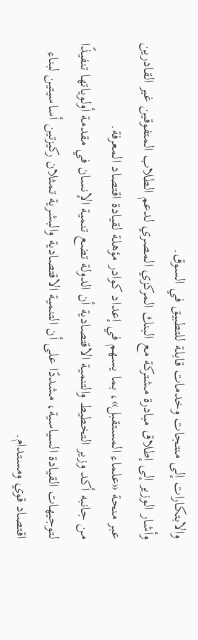والابتكارات إلى منتجات وخدمات قابلة للتطبيق في السوق.
وأشار الوزير إلى إطلاق مبادرة مشتركة مع البنك المركزي المصري لدعم الطلاب المتفوقين غير القادرين عبر منحة «علماء المستقبل»، بما يسهم في إعداد كوادر مؤهلة لقيادة اقتصاد المعرفة.
من جانبه أكد وزير التخطيط والتنمية الاقتصادية أن الدولة تضع تنمية الإنسان في مقدمة أولوياتها تنفيذًا لتوجيهات القيادة السياسية، مشددًا على أن التنمية الاقتصادية والبشرية تمثلان ركيزتين أساسيتين لبناء اقتصاد قوي ومستدام.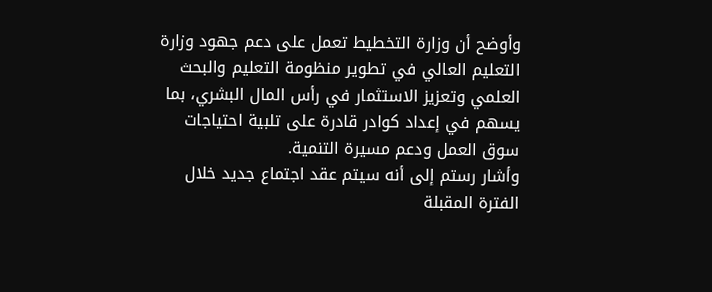وأوضح أن وزارة التخطيط تعمل على دعم جهود وزارة التعليم العالي في تطوير منظومة التعليم والبحث العلمي وتعزيز الاستثمار في رأس المال البشري، بما يسهم في إعداد كوادر قادرة على تلبية احتياجات سوق العمل ودعم مسيرة التنمية.
وأشار رستم إلى أنه سيتم عقد اجتماع جديد خلال الفترة المقبلة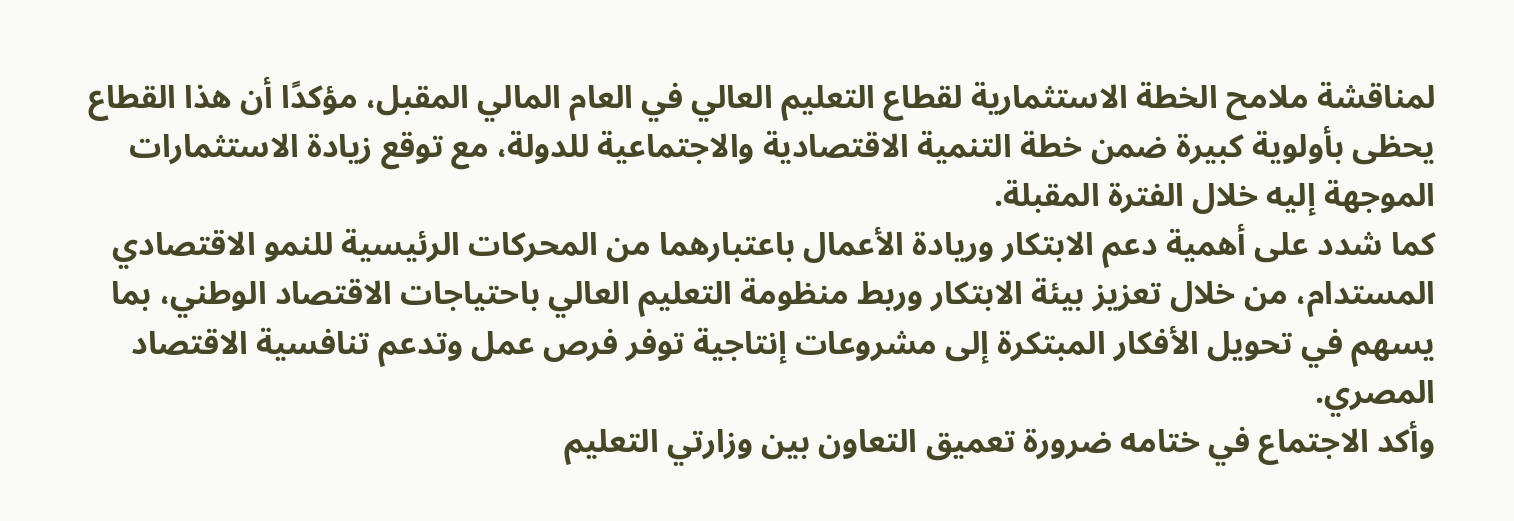لمناقشة ملامح الخطة الاستثمارية لقطاع التعليم العالي في العام المالي المقبل، مؤكدًا أن هذا القطاع يحظى بأولوية كبيرة ضمن خطة التنمية الاقتصادية والاجتماعية للدولة، مع توقع زيادة الاستثمارات الموجهة إليه خلال الفترة المقبلة.
كما شدد على أهمية دعم الابتكار وريادة الأعمال باعتبارهما من المحركات الرئيسية للنمو الاقتصادي المستدام، من خلال تعزيز بيئة الابتكار وربط منظومة التعليم العالي باحتياجات الاقتصاد الوطني، بما يسهم في تحويل الأفكار المبتكرة إلى مشروعات إنتاجية توفر فرص عمل وتدعم تنافسية الاقتصاد المصري.
وأكد الاجتماع في ختامه ضرورة تعميق التعاون بين وزارتي التعليم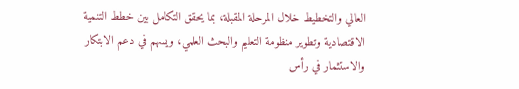العالي والتخطيط خلال المرحلة المقبلة، بما يحقق التكامل بين خطط التنمية الاقتصادية وتطوير منظومة التعليم والبحث العلمي، ويسهم في دعم الابتكار والاستثمار في رأس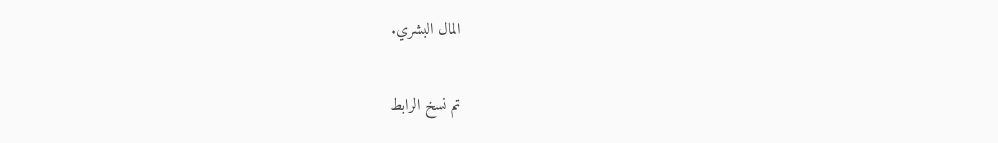المال البشري.

تم نسخ الرابط